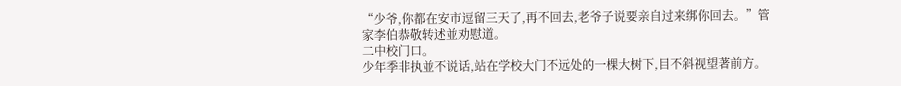“少爷,你都在安市逗留三天了,再不回去,老爷子说要亲自过来绑你回去。”管家李伯恭敬转述並劝慰道。
二中校门口。
少年季非执並不说话,站在学校大门不远处的一棵大树下,目不斜视望著前方。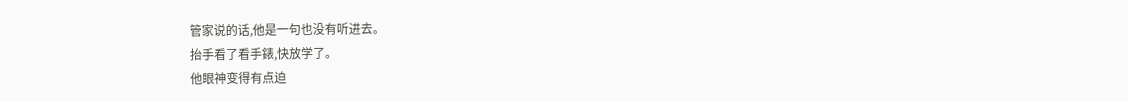管家说的话,他是一句也没有听进去。
抬手看了看手錶,快放学了。
他眼神变得有点迫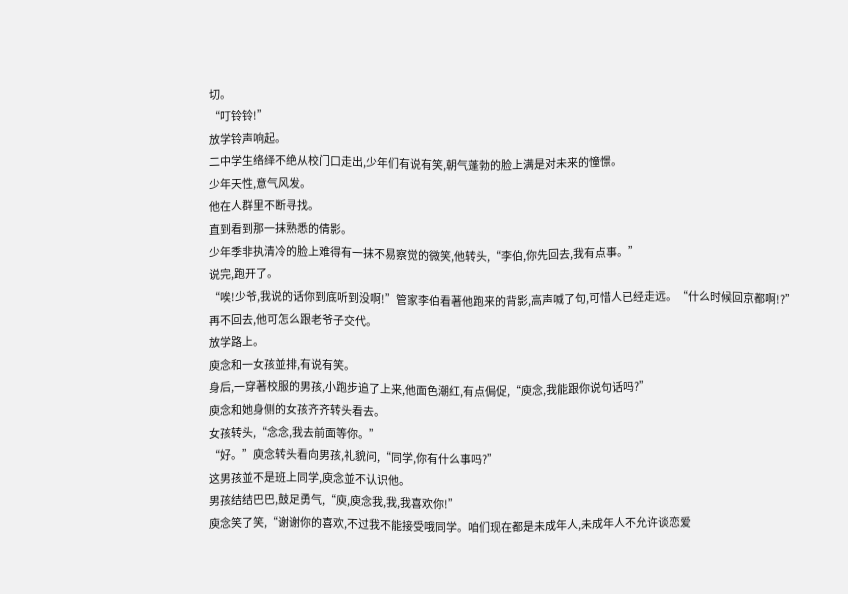切。
“叮铃铃!”
放学铃声响起。
二中学生络绎不绝从校门口走出,少年们有说有笑,朝气蓬勃的脸上满是对未来的憧憬。
少年天性,意气风发。
他在人群里不断寻找。
直到看到那一抹熟悉的倩影。
少年季非执清冷的脸上难得有一抹不易察觉的微笑,他转头,“李伯,你先回去,我有点事。”
说完,跑开了。
“唉!少爷,我说的话你到底听到没啊!”管家李伯看著他跑来的背影,高声喊了句,可惜人已经走远。“什么时候回京都啊!?”
再不回去,他可怎么跟老爷子交代。
放学路上。
庾念和一女孩並排,有说有笑。
身后,一穿著校服的男孩,小跑步追了上来,他面色潮红,有点侷促,“庾念,我能跟你说句话吗?”
庾念和她身侧的女孩齐齐转头看去。
女孩转头,“念念,我去前面等你。”
“好。”庾念转头看向男孩,礼貌问,“同学,你有什么事吗?”
这男孩並不是班上同学,庾念並不认识他。
男孩结结巴巴,鼓足勇气,“庾,庾念我,我,我喜欢你!”
庾念笑了笑,“谢谢你的喜欢,不过我不能接受哦同学。咱们现在都是未成年人,未成年人不允许谈恋爱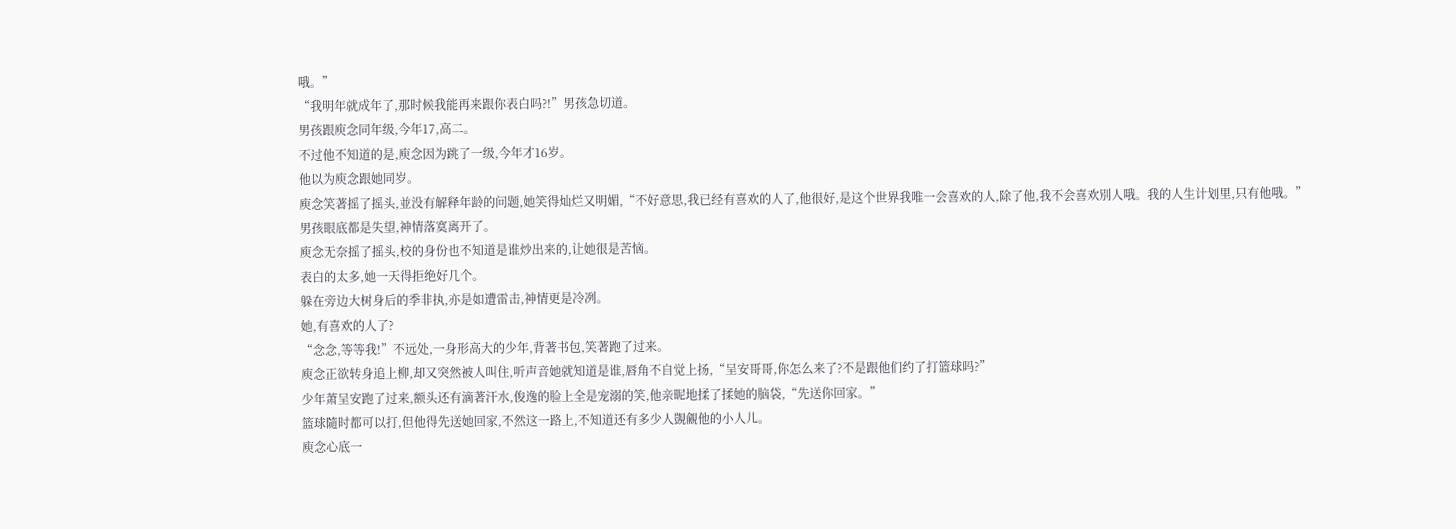哦。”
“我明年就成年了,那时候我能再来跟你表白吗?!”男孩急切道。
男孩跟庾念同年级,今年17,高二。
不过他不知道的是,庾念因为跳了一级,今年才16岁。
他以为庾念跟她同岁。
庾念笑著摇了摇头,並没有解释年龄的问题,她笑得灿烂又明媚,“不好意思,我已经有喜欢的人了,他很好,是这个世界我唯一会喜欢的人,除了他,我不会喜欢別人哦。我的人生计划里,只有他哦。”
男孩眼底都是失望,神情落寞离开了。
庾念无奈摇了摇头,校的身份也不知道是谁炒出来的,让她很是苦恼。
表白的太多,她一天得拒绝好几个。
躲在旁边大树身后的季非执,亦是如遭雷击,神情更是冷冽。
她,有喜欢的人了?
“念念,等等我!”不远处,一身形高大的少年,背著书包,笑著跑了过来。
庾念正欲转身追上柳,却又突然被人叫住,听声音她就知道是谁,唇角不自觉上扬,“呈安哥哥,你怎么来了?不是跟他们约了打篮球吗?”
少年萧呈安跑了过来,额头还有滴著汗水,俊逸的脸上全是宠溺的笑,他亲昵地揉了揉她的脑袋,“先送你回家。”
篮球隨时都可以打,但他得先送她回家,不然这一路上,不知道还有多少人覬覦他的小人儿。
庾念心底一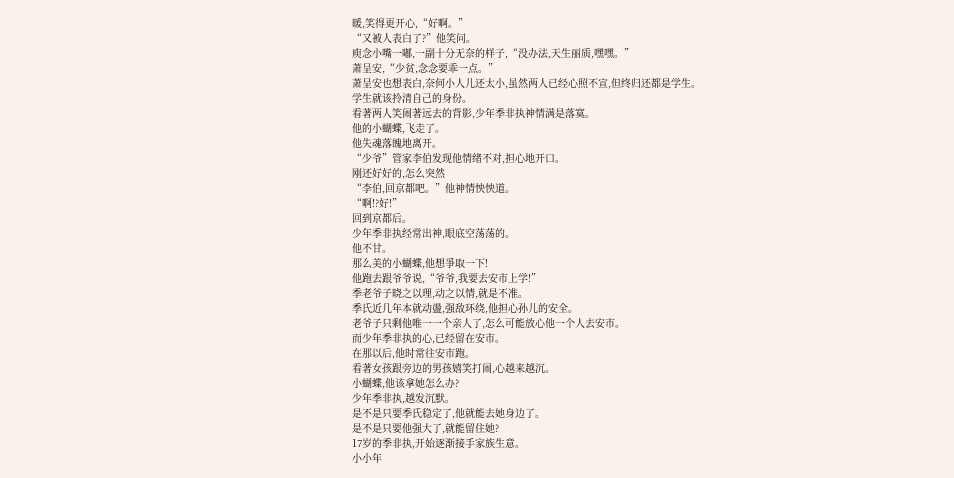暖,笑得更开心,“好啊。”
“又被人表白了?”他笑问。
庾念小嘴一嘟,一副十分无奈的样子,“没办法,天生丽质,嘿嘿。”
萧呈安,“少贫,念念要乖一点。”
萧呈安也想表白,奈何小人儿还太小,虽然两人已经心照不宣,但终归还都是学生。
学生就该拎清自己的身份。
看著两人笑闹著远去的背影,少年季非执神情满是落寞。
他的小蝴蝶,飞走了。
他失魂落魄地离开。
“少爷”管家李伯发现他情绪不对,担心地开口。
刚还好好的,怎么突然
“李伯,回京都吧。”他神情怏怏道。
“啊!?好!”
回到京都后。
少年季非执经常出神,眼底空荡荡的。
他不甘。
那么美的小蝴蝶,他想爭取一下!
他跑去跟爷爷说,“爷爷,我要去安市上学!”
季老爷子晓之以理,动之以情,就是不准。
季氏近几年本就动盪,强敌环绕,他担心孙儿的安全。
老爷子只剩他唯一一个亲人了,怎么可能放心他一个人去安市。
而少年季非执的心,已经留在安市。
在那以后,他时常往安市跑。
看著女孩跟旁边的男孩嬉笑打闹,心越来越沉。
小蝴蝶,他该拿她怎么办?
少年季非执,越发沉默。
是不是只要季氏稳定了,他就能去她身边了。
是不是只要他强大了,就能留住她?
17岁的季非执,开始逐渐接手家族生意。
小小年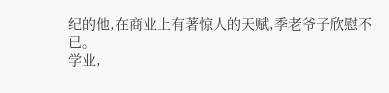纪的他,在商业上有著惊人的天赋,季老爷子欣慰不已。
学业,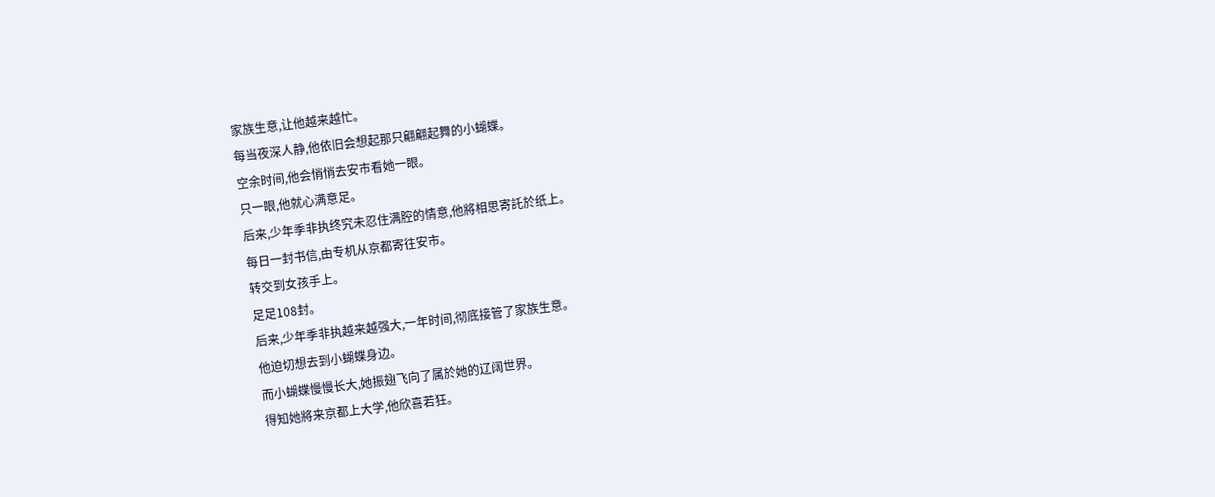家族生意,让他越来越忙。
每当夜深人静,他依旧会想起那只翩翩起舞的小蝴蝶。
空余时间,他会悄悄去安市看她一眼。
只一眼,他就心满意足。
后来,少年季非执终究未忍住满腔的情意,他將相思寄託於纸上。
每日一封书信,由专机从京都寄往安市。
转交到女孩手上。
足足108封。
后来,少年季非执越来越强大,一年时间,彻底接管了家族生意。
他迫切想去到小蝴蝶身边。
而小蝴蝶慢慢长大,她振翅飞向了属於她的辽阔世界。
得知她將来京都上大学,他欣喜若狂。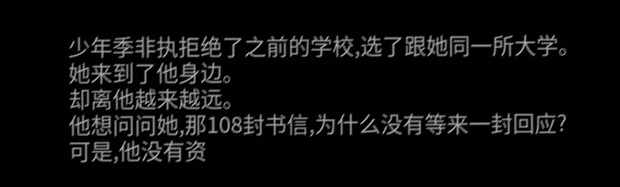少年季非执拒绝了之前的学校,选了跟她同一所大学。
她来到了他身边。
却离他越来越远。
他想问问她,那108封书信,为什么没有等来一封回应?
可是,他没有资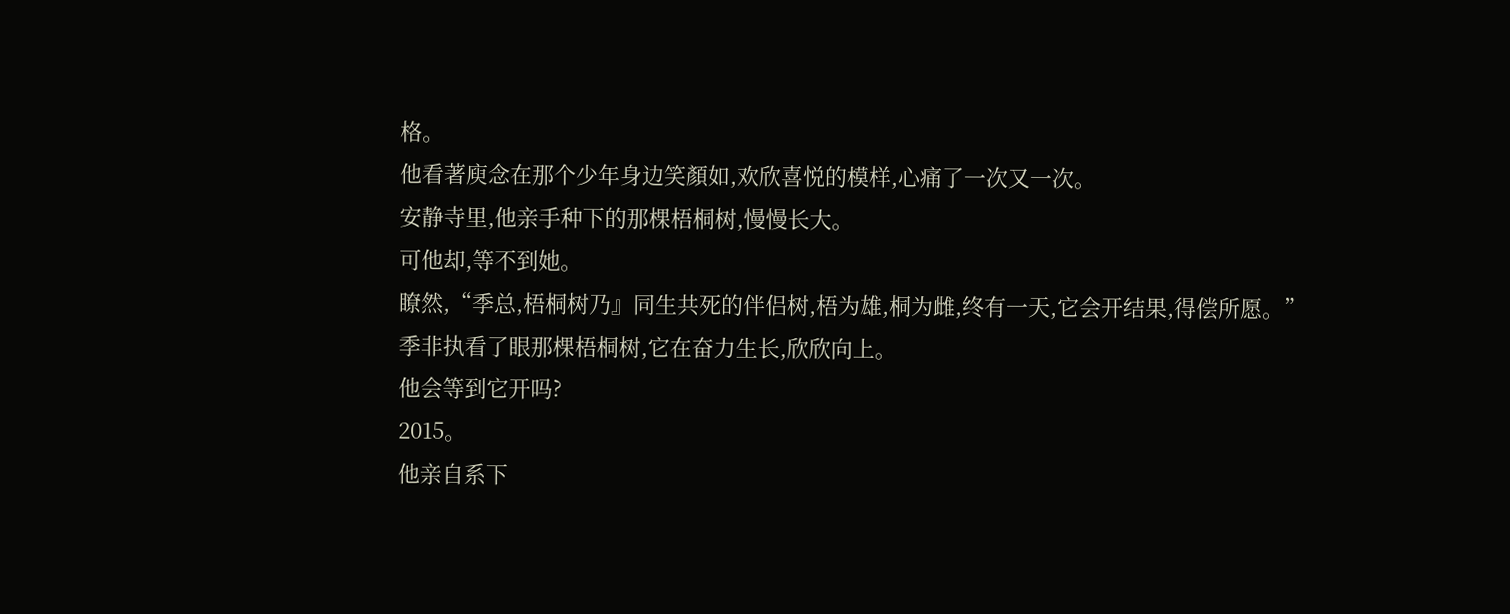格。
他看著庾念在那个少年身边笑顏如,欢欣喜悦的模样,心痛了一次又一次。
安静寺里,他亲手种下的那棵梧桐树,慢慢长大。
可他却,等不到她。
瞭然,“季总,梧桐树乃』同生共死的伴侣树,梧为雄,桐为雌,终有一天,它会开结果,得偿所愿。”
季非执看了眼那棵梧桐树,它在奋力生长,欣欣向上。
他会等到它开吗?
2015。
他亲自系下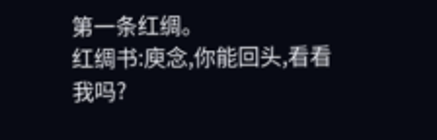第一条红绸。
红绸书:庾念,你能回头,看看我吗?